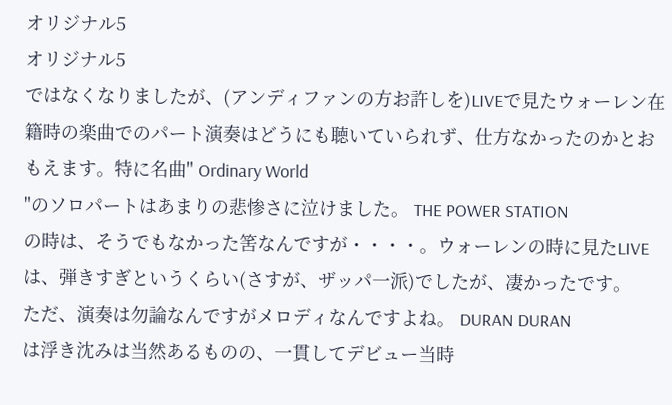オリジナル5
オリジナル5
ではなくなりましたが、(アンディファンの方お許しを)LIVEで見たウォーレン在籍時の楽曲でのパート演奏はどうにも聴いていられず、仕方なかったのかとおもえます。特に名曲" Ordinary World
"のソロパートはあまりの悲惨さに泣けました。 THE POWER STATION
の時は、そうでもなかった筈なんですが・・・・。ウォーレンの時に見たLIVEは、弾きすぎというくらい(さすが、ザッパ一派)でしたが、凄かったです。
ただ、演奏は勿論なんですがメロディなんですよね。 DURAN DURAN
は浮き沈みは当然あるものの、一貫してデビュー当時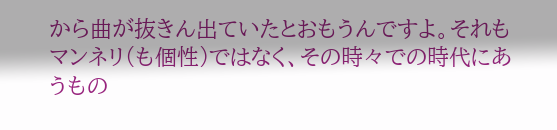から曲が抜きん出ていたとおもうんですよ。それもマンネリ(も個性)ではなく、その時々での時代にあうもの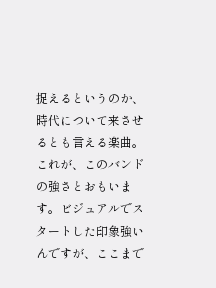捉えるというのか、時代について来させるとも言える楽曲。これが、このバンドの強さとおもいます。ビジュアルでスタートした印象強いんですが、ここまで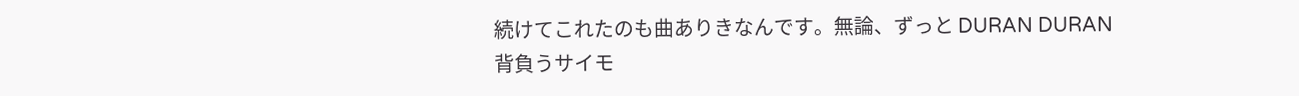続けてこれたのも曲ありきなんです。無論、ずっと DURAN DURAN
背負うサイモ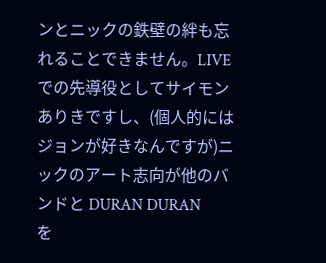ンとニックの鉄壁の絆も忘れることできません。LIVEでの先導役としてサイモンありきですし、(個人的にはジョンが好きなんですが)ニックのアート志向が他のバンドと DURAN DURAN
を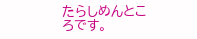たらしめんところです。